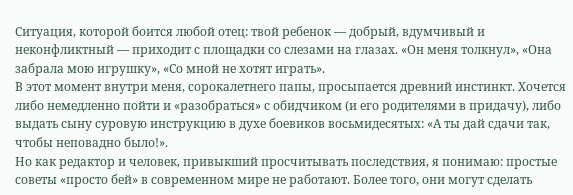Ситуация, которой боится любой отец: твой ребенок — добрый, вдумчивый и неконфликтный — приходит с площадки со слезами на глазах. «Он меня толкнул», «Она забрала мою игрушку», «Со мной не хотят играть».
В этот момент внутри меня, сорокалетнего папы, просыпается древний инстинкт. Хочется либо немедленно пойти и «разобраться» с обидчиком (и его родителями в придачу), либо выдать сыну суровую инструкцию в духе боевиков восьмидесятых: «А ты дай сдачи так, чтобы неповадно было!».
Но как редактор и человек, привыкший просчитывать последствия, я понимаю: простые советы «просто бей» в современном мире не работают. Более того, они могут сделать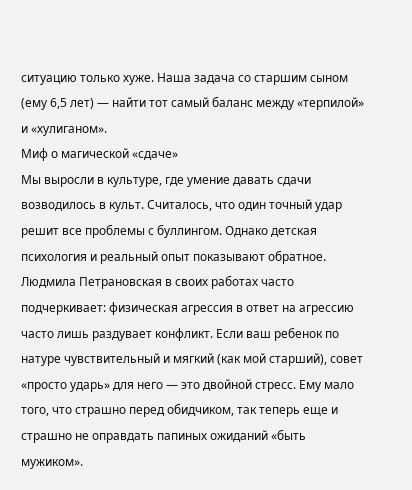ситуацию только хуже. Наша задача со старшим сыном (ему 6,5 лет) — найти тот самый баланс между «терпилой» и «хулиганом».
Миф о магической «сдаче»
Мы выросли в культуре, где умение давать сдачи возводилось в культ. Считалось, что один точный удар решит все проблемы с буллингом. Однако детская психология и реальный опыт показывают обратное.
Людмила Петрановская в своих работах часто подчеркивает: физическая агрессия в ответ на агрессию часто лишь раздувает конфликт. Если ваш ребенок по натуре чувствительный и мягкий (как мой старший), совет «просто ударь» для него — это двойной стресс. Ему мало того, что страшно перед обидчиком, так теперь еще и страшно не оправдать папиных ожиданий «быть мужиком».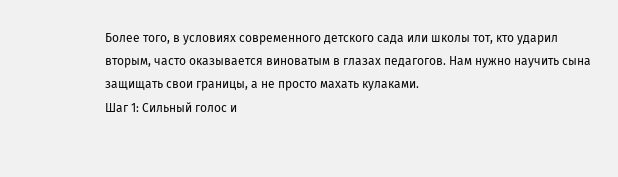Более того, в условиях современного детского сада или школы тот, кто ударил вторым, часто оказывается виноватым в глазах педагогов. Нам нужно научить сына защищать свои границы, а не просто махать кулаками.
Шаг 1: Сильный голос и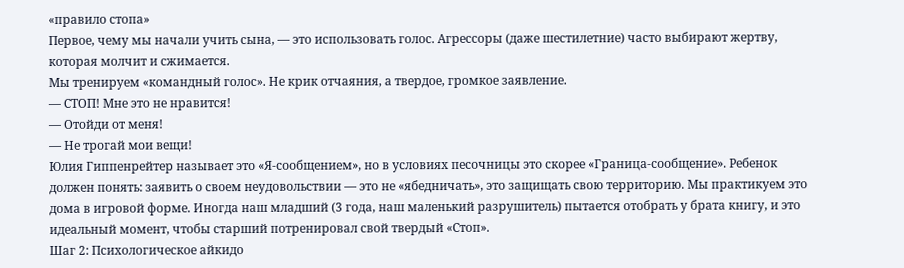«правило стопа»
Первое, чему мы начали учить сына, — это использовать голос. Агрессоры (даже шестилетние) часто выбирают жертву, которая молчит и сжимается.
Мы тренируем «командный голос». Не крик отчаяния, а твердое, громкое заявление.
— СТОП! Мне это не нравится!
— Отойди от меня!
— Не трогай мои вещи!
Юлия Гиппенрейтер называет это «Я-сообщением», но в условиях песочницы это скорее «Граница-сообщение». Ребенок должен понять: заявить о своем неудовольствии — это не «ябедничать», это защищать свою территорию. Мы практикуем это дома в игровой форме. Иногда наш младший (3 года, наш маленький разрушитель) пытается отобрать у брата книгу, и это идеальный момент, чтобы старший потренировал свой твердый «Стоп».
Шаг 2: Психологическое айкидо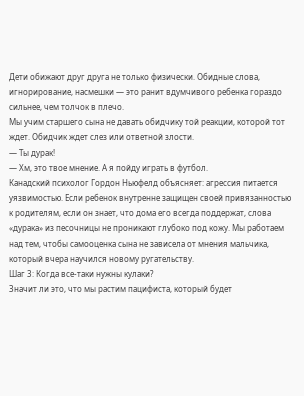Дети обижают друг друга не только физически. Обидные слова, игнорирование, насмешки — это ранит вдумчивого ребенка гораздо сильнее, чем толчок в плечо.
Мы учим старшего сына не давать обидчику той реакции, которой тот ждет. Обидчик ждет слез или ответной злости.
— Ты дурак!
— Хм, это твое мнение. А я пойду играть в футбол.
Канадский психолог Гордон Ньюфелд объясняет: агрессия питается уязвимостью. Если ребенок внутренне защищен своей привязанностью к родителям, если он знает, что дома его всегда поддержат, слова «дурака» из песочницы не проникают глубоко под кожу. Мы работаем над тем, чтобы самооценка сына не зависела от мнения мальчика, который вчера научился новому ругательству.
Шаг 3: Когда все-таки нужны кулаки?
Значит ли это, что мы растим пацифиста, который будет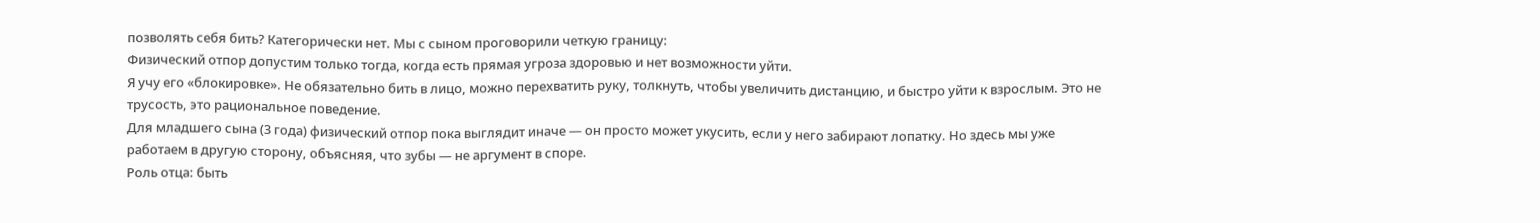позволять себя бить? Категорически нет. Мы с сыном проговорили четкую границу:
Физический отпор допустим только тогда, когда есть прямая угроза здоровью и нет возможности уйти.
Я учу его «блокировке». Не обязательно бить в лицо, можно перехватить руку, толкнуть, чтобы увеличить дистанцию, и быстро уйти к взрослым. Это не трусость, это рациональное поведение.
Для младшего сына (3 года) физический отпор пока выглядит иначе — он просто может укусить, если у него забирают лопатку. Но здесь мы уже работаем в другую сторону, объясняя, что зубы — не аргумент в споре.
Роль отца: быть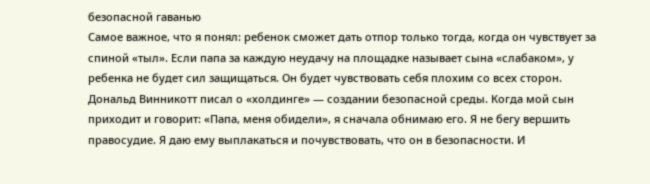безопасной гаванью
Самое важное, что я понял: ребенок сможет дать отпор только тогда, когда он чувствует за спиной «тыл». Если папа за каждую неудачу на площадке называет сына «слабаком», у ребенка не будет сил защищаться. Он будет чувствовать себя плохим со всех сторон.
Дональд Винникотт писал о «холдинге» — создании безопасной среды. Когда мой сын приходит и говорит: «Папа, меня обидели», я сначала обнимаю его. Я не бегу вершить правосудие. Я даю ему выплакаться и почувствовать, что он в безопасности. И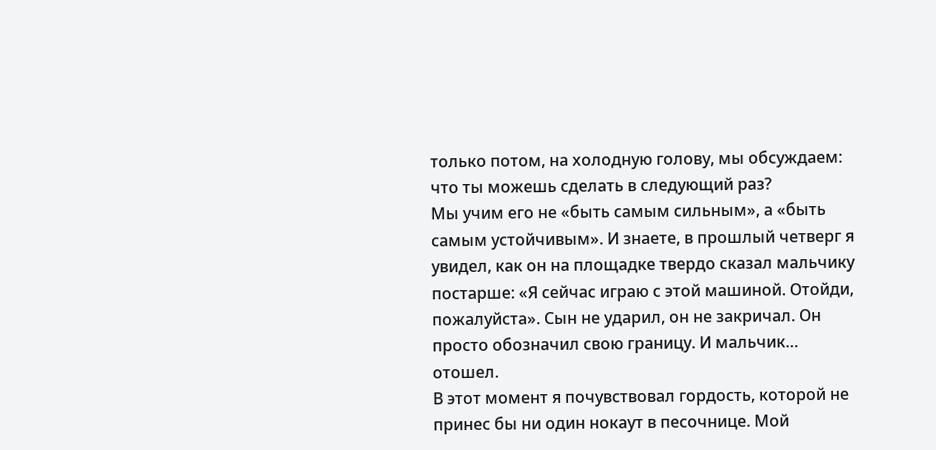только потом, на холодную голову, мы обсуждаем: что ты можешь сделать в следующий раз?
Мы учим его не «быть самым сильным», а «быть самым устойчивым». И знаете, в прошлый четверг я увидел, как он на площадке твердо сказал мальчику постарше: «Я сейчас играю с этой машиной. Отойди, пожалуйста». Сын не ударил, он не закричал. Он просто обозначил свою границу. И мальчик… отошел.
В этот момент я почувствовал гордость, которой не принес бы ни один нокаут в песочнице. Мой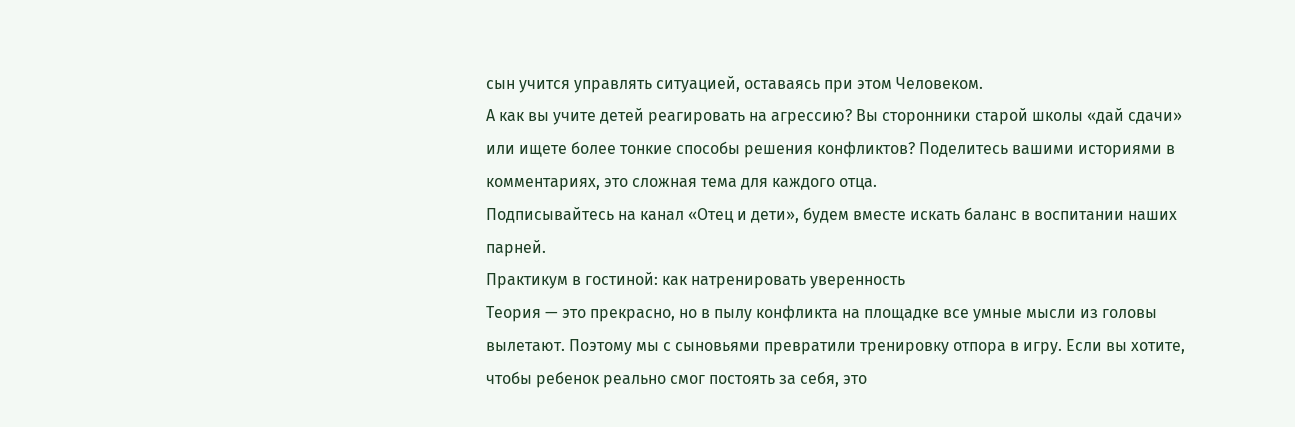сын учится управлять ситуацией, оставаясь при этом Человеком.
А как вы учите детей реагировать на агрессию? Вы сторонники старой школы «дай сдачи» или ищете более тонкие способы решения конфликтов? Поделитесь вашими историями в комментариях, это сложная тема для каждого отца.
Подписывайтесь на канал «Отец и дети», будем вместе искать баланс в воспитании наших парней.
Практикум в гостиной: как натренировать уверенность
Теория — это прекрасно, но в пылу конфликта на площадке все умные мысли из головы вылетают. Поэтому мы с сыновьями превратили тренировку отпора в игру. Если вы хотите, чтобы ребенок реально смог постоять за себя, это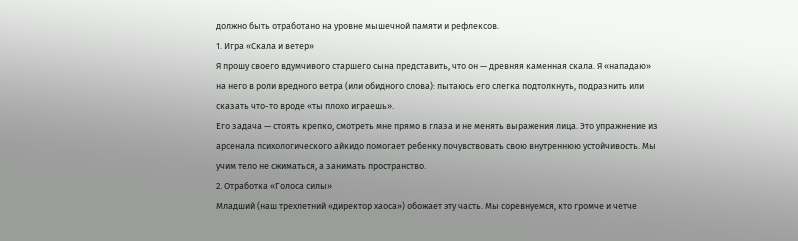должно быть отработано на уровне мышечной памяти и рефлексов.
1. Игра «Скала и ветер»
Я прошу своего вдумчивого старшего сына представить, что он — древняя каменная скала. Я «нападаю» на него в роли вредного ветра (или обидного слова): пытаюсь его слегка подтолкнуть, подразнить или сказать что-то вроде «ты плохо играешь».
Его задача — стоять крепко, смотреть мне прямо в глаза и не менять выражения лица. Это упражнение из арсенала психологического айкидо помогает ребенку почувствовать свою внутреннюю устойчивость. Мы учим тело не сжиматься, а занимать пространство.
2. Отработка «Голоса силы»
Младший (наш трехлетний «директор хаоса») обожает эту часть. Мы соревнуемся, кто громче и четче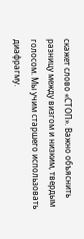скажет слово «СТОП». Важно объяснить разницу между визгом и низким, твердым голосом. Мы учим старшего использовать диафрагму.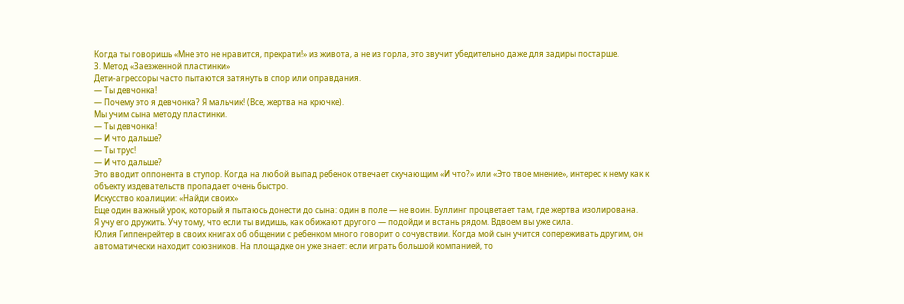Когда ты говоришь «Мне это не нравится, прекрати!» из живота, а не из горла, это звучит убедительно даже для задиры постарше.
3. Метод «Заезженной пластинки»
Дети-агрессоры часто пытаются затянуть в спор или оправдания.
— Ты девчонка!
— Почему это я девчонка? Я мальчик! (Все, жертва на крючке).
Мы учим сына методу пластинки.
— Ты девчонка!
— И что дальше?
— Ты трус!
— И что дальше?
Это вводит оппонента в ступор. Когда на любой выпад ребенок отвечает скучающим «И что?» или «Это твое мнение», интерес к нему как к объекту издевательств пропадает очень быстро.
Искусство коалиции: «Найди своих»
Еще один важный урок, который я пытаюсь донести до сына: один в поле — не воин. Буллинг процветает там, где жертва изолирована.
Я учу его дружить. Учу тому, что если ты видишь, как обижают другого — подойди и встань рядом. Вдвоем вы уже сила.
Юлия Гиппенрейтер в своих книгах об общении с ребенком много говорит о сочувствии. Когда мой сын учится сопереживать другим, он автоматически находит союзников. На площадке он уже знает: если играть большой компанией, то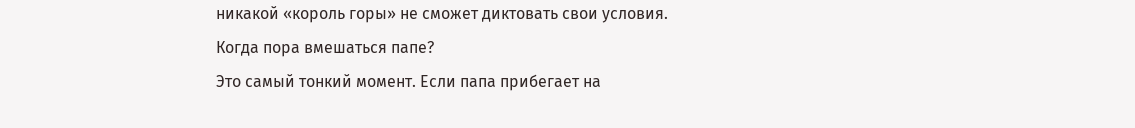никакой «король горы» не сможет диктовать свои условия.
Когда пора вмешаться папе?
Это самый тонкий момент. Если папа прибегает на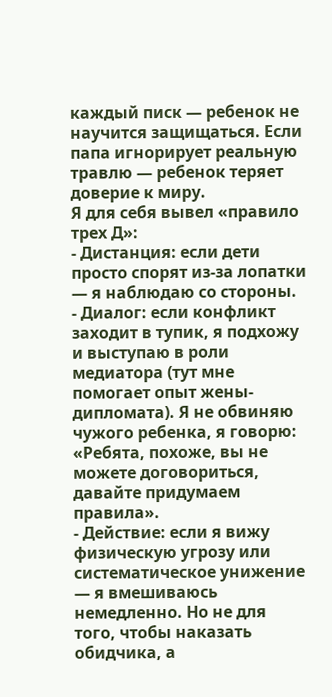каждый писк — ребенок не научится защищаться. Если папа игнорирует реальную травлю — ребенок теряет доверие к миру.
Я для себя вывел «правило трех Д»:
- Дистанция: если дети просто спорят из-за лопатки — я наблюдаю со стороны.
- Диалог: если конфликт заходит в тупик, я подхожу и выступаю в роли медиатора (тут мне помогает опыт жены-дипломата). Я не обвиняю чужого ребенка, я говорю: «Ребята, похоже, вы не можете договориться, давайте придумаем правила».
- Действие: если я вижу физическую угрозу или систематическое унижение — я вмешиваюсь немедленно. Но не для того, чтобы наказать обидчика, а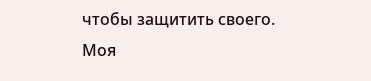чтобы защитить своего.
Моя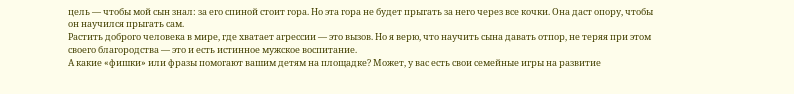цель — чтобы мой сын знал: за его спиной стоит гора. Но эта гора не будет прыгать за него через все кочки. Она даст опору, чтобы он научился прыгать сам.
Растить доброго человека в мире, где хватает агрессии — это вызов. Но я верю, что научить сына давать отпор, не теряя при этом своего благородства — это и есть истинное мужское воспитание.
А какие «фишки» или фразы помогают вашим детям на площадке? Может, у вас есть свои семейные игры на развитие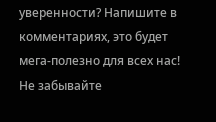уверенности? Напишите в комментариях, это будет мега-полезно для всех нас!
Не забывайте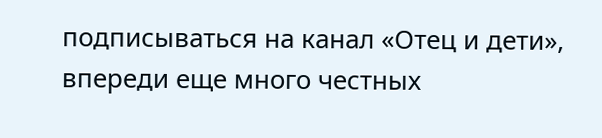подписываться на канал «Отец и дети», впереди еще много честных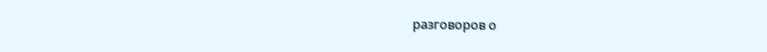разговоров о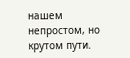нашем непростом, но крутом пути.